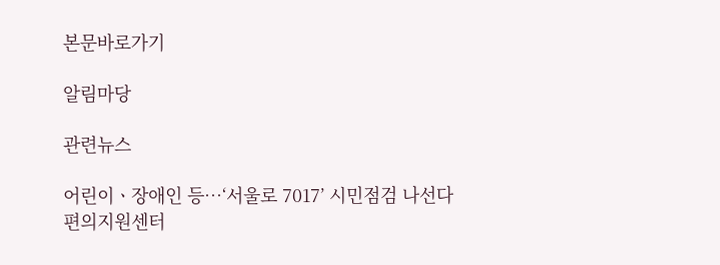본문바로가기

알림마당

관련뉴스

어린이ㆍ장애인 등…‘서울로 7017’ 시민점검 나선다
편의지원센터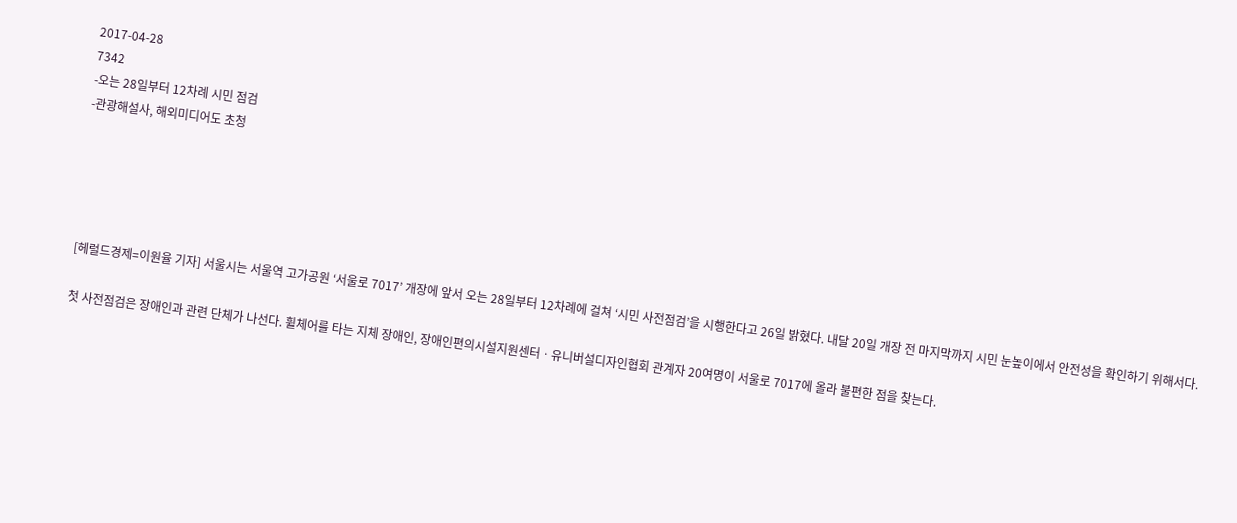2017-04-28
7342
-오는 28일부터 12차례 시민 점검
-관광해설사, 해외미디어도 초청





[헤럴드경제=이원율 기자] 서울시는 서울역 고가공원 ‘서울로 7017’ 개장에 앞서 오는 28일부터 12차례에 걸쳐 ‘시민 사전점검’을 시행한다고 26일 밝혔다. 내달 20일 개장 전 마지막까지 시민 눈높이에서 안전성을 확인하기 위해서다.

첫 사전점검은 장애인과 관련 단체가 나선다. 휠체어를 타는 지체 장애인, 장애인편의시설지원센터ㆍ유니버설디자인협회 관계자 20여명이 서울로 7017에 올라 불편한 점을 찾는다.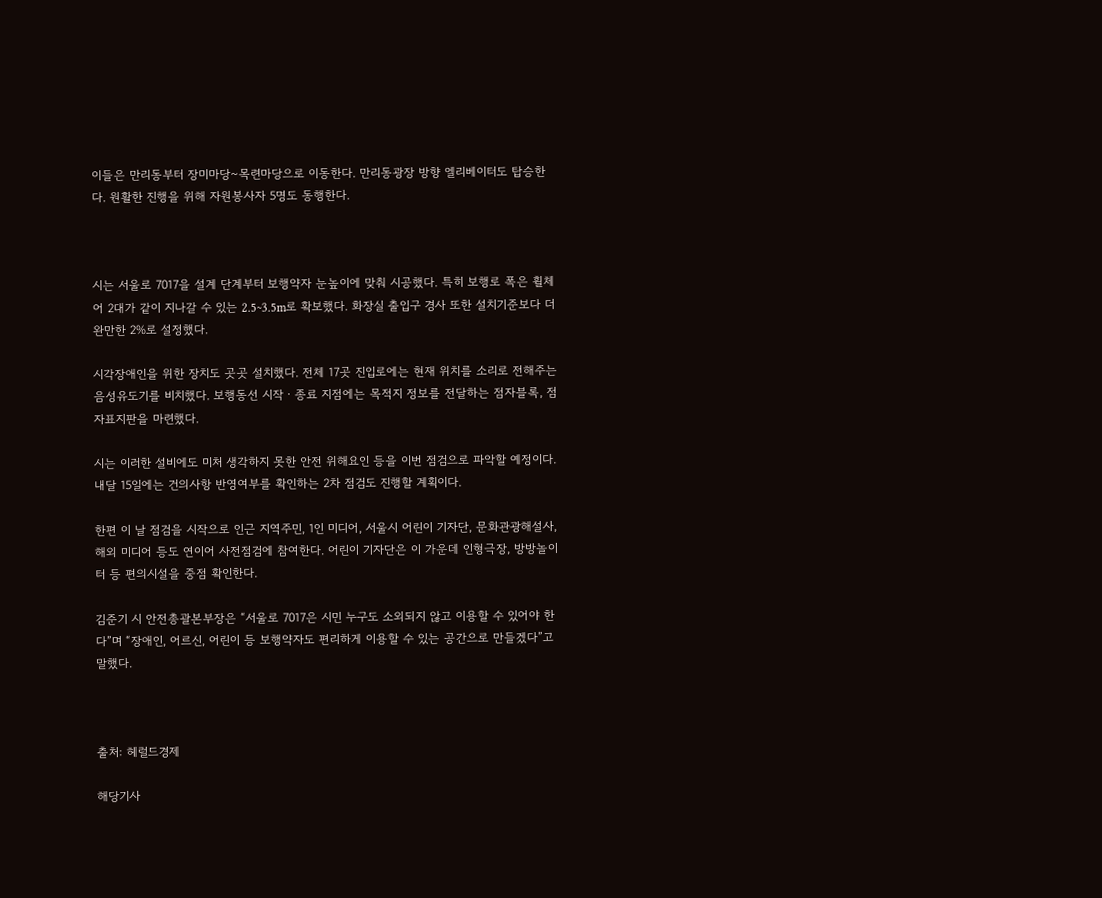이들은 만리동부터 장미마당~목련마당으로 이동한다. 만리동광장 방향 엘리베이터도 탑승한다. 원활한 진행을 위해 자원봉사자 5명도 동행한다.



시는 서울로 7017을 설계 단계부터 보행약자 눈높이에 맞춰 시공했다. 특히 보행로 폭은 휠체어 2대가 같이 지나갈 수 있는 2.5~3.5m로 확보했다. 화장실 출입구 경사 또한 설치기준보다 더 완만한 2%로 설정했다.

시각장애인을 위한 장치도 곳곳 설치했다. 전체 17곳 진입로에는 현재 위치를 소리로 전해주는 음성유도기를 비치했다. 보행동선 시작ㆍ종료 지점에는 목적지 정보를 전달하는 점자블록, 점자표지판을 마련했다.

시는 이러한 설비에도 미처 생각하지 못한 안전 위해요인 등을 이번 점검으로 파악할 예정이다. 내달 15일에는 건의사항 반영여부를 확인하는 2차 점검도 진행할 계획이다.

한편 이 날 점검을 시작으로 인근 지역주민, 1인 미디어, 서울시 어린이 기자단, 문화관광해설사, 해외 미디어 등도 연이어 사전점검에 참여한다. 어린이 기자단은 이 가운데 인형극장, 방방놀이터 등 편의시설을 중점 확인한다.

김준기 시 안전총괄본부장은 “서울로 7017은 시민 누구도 소외되지 않고 이용할 수 있어야 한다”며 “장애인, 어르신, 어린이 등 보행약자도 편리하게 이용할 수 있는 공간으로 만들겠다”고 말했다.



출처: 헤럴드경제

해당기사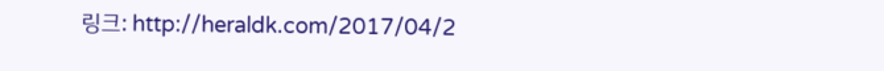링크: http://heraldk.com/2017/04/2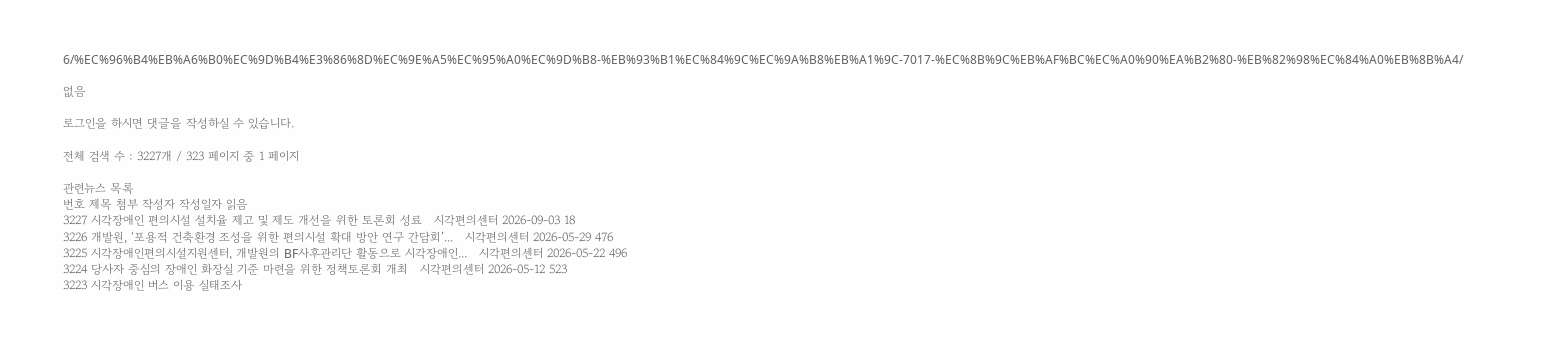6/%EC%96%B4%EB%A6%B0%EC%9D%B4%E3%86%8D%EC%9E%A5%EC%95%A0%EC%9D%B8-%EB%93%B1%EC%84%9C%EC%9A%B8%EB%A1%9C-7017-%EC%8B%9C%EB%AF%BC%EC%A0%90%EA%B2%80-%EB%82%98%EC%84%A0%EB%8B%A4/

없음

로그인을 하시면 댓글을 작성하실 수 있습니다.

전체 검색 수 : 3227개 / 323 페이지 중 1 페이지

관련뉴스 목록
번호 제목 첨부 작성자 작성일자 읽음
3227 시각장애인 편의시설 설치율 제고 및 제도 개선을 위한 토론회 성료   시각편의센터 2026-09-03 18
3226 개발원, ‘포용적 건축환경 조성을 위한 편의시설 확대 방안 연구 간담회’...   시각편의센터 2026-05-29 476
3225 시각장애인편의시설지원센터, 개발원의 BF사후관리단 활동으로 시각장애인...   시각편의센터 2026-05-22 496
3224 당사자 중심의 장애인 화장실 기준 마련을 위한 정책토론회 개최   시각편의센터 2026-05-12 523
3223 시각장애인 버스 이용 실태조사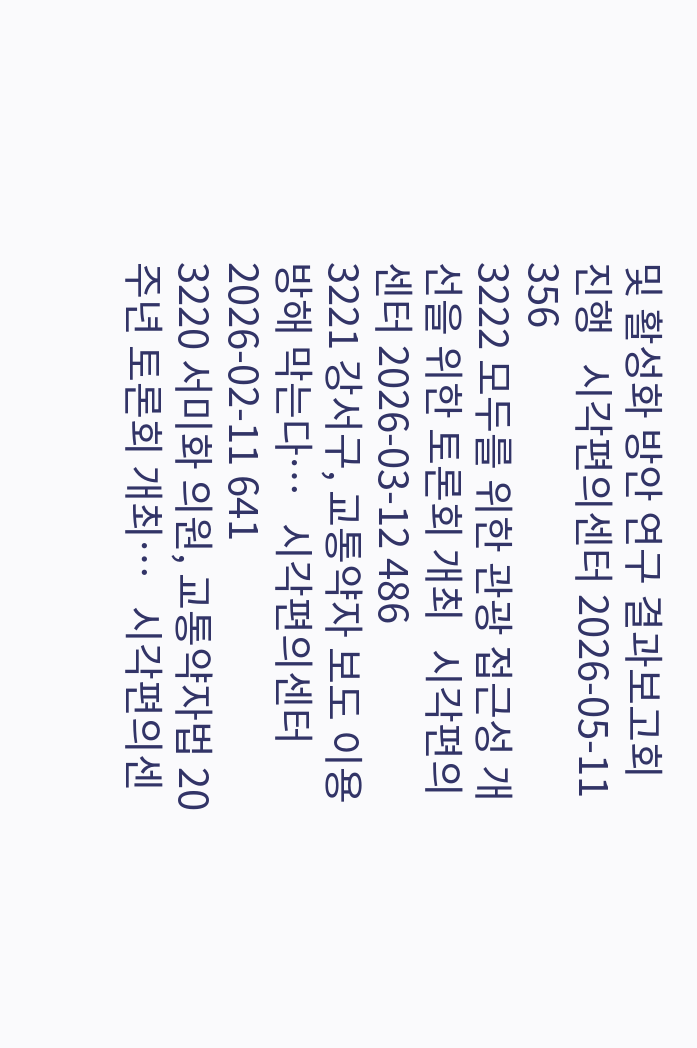및 활성화 방안 연구 결과보고회 진행   시각편의센터 2026-05-11 356
3222 모두를 위한 관광 접근성 개선을 위한 토론회 개최   시각편의센터 2026-03-12 486
3221 강서구, 교통약자 보도 이용방해 막는다…   시각편의센터 2026-02-11 641
3220 서미화 의원, 교통약자법 20주년 토론회 개최…   시각편의센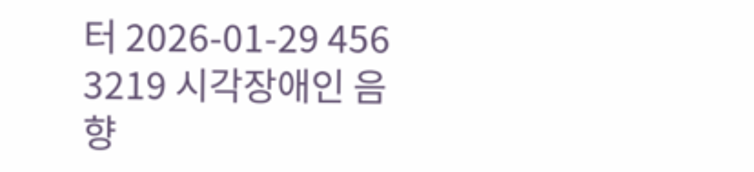터 2026-01-29 456
3219 시각장애인 음향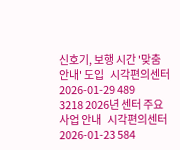신호기, 보행 시간 '맞춤 안내' 도입   시각편의센터 2026-01-29 489
3218 2026년 센터 주요 사업 안내   시각편의센터 2026-01-23 584